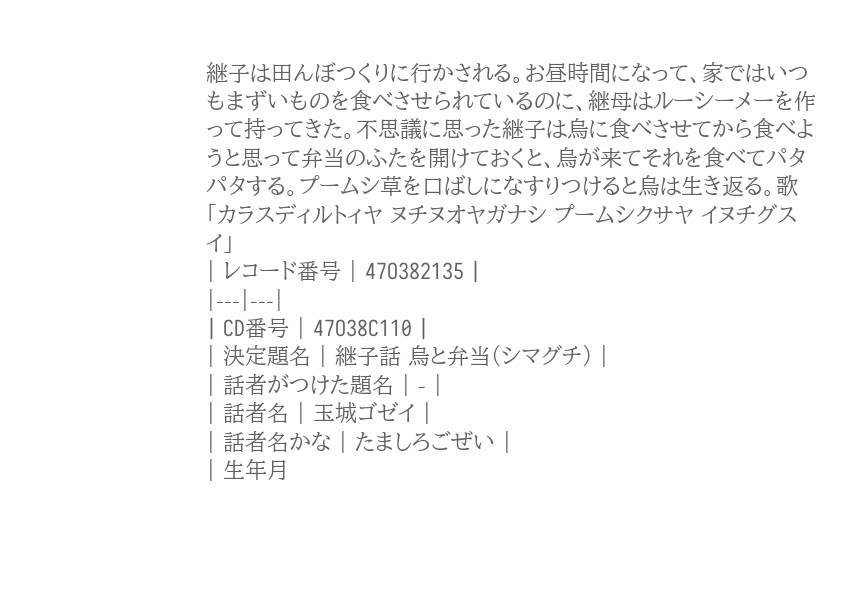継子は田んぼつくりに行かされる。お昼時間になって、家ではいつもまずいものを食べさせられているのに、継母はルーシーメーを作って持ってきた。不思議に思った継子は烏に食べさせてから食べようと思って弁当のふたを開けておくと、烏が来てそれを食べてパタパタする。プームシ草を口ばしになすりつけると烏は生き返る。歌「カラスディルトィヤ ヌチヌオヤガナシ プームシクサヤ イヌチグスイ」
| レコード番号 | 47O382135 |
|---|---|
| CD番号 | 47O38C110 |
| 決定題名 | 継子話 烏と弁当(シマグチ) |
| 話者がつけた題名 | - |
| 話者名 | 玉城ゴゼイ |
| 話者名かな | たましろごぜい |
| 生年月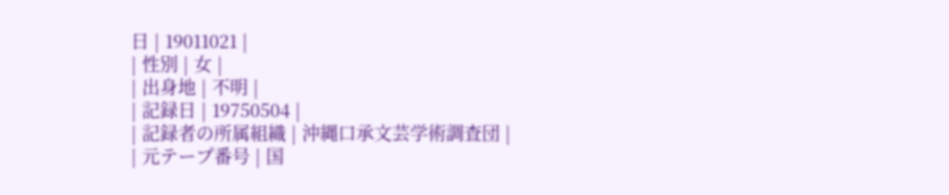日 | 19011021 |
| 性別 | 女 |
| 出身地 | 不明 |
| 記録日 | 19750504 |
| 記録者の所属組織 | 沖縄口承文芸学術調査団 |
| 元テープ番号 | 国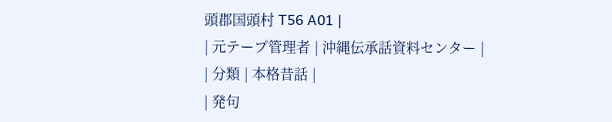頭郡国頭村 T56 A01 |
| 元テープ管理者 | 沖縄伝承話資料センター |
| 分類 | 本格昔話 |
| 発句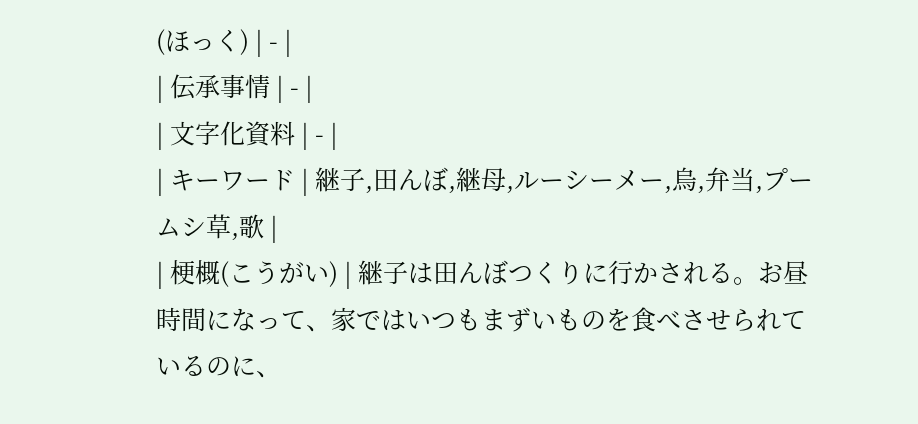(ほっく) | - |
| 伝承事情 | - |
| 文字化資料 | - |
| キーワード | 継子,田んぼ,継母,ルーシーメー,烏,弁当,プームシ草,歌 |
| 梗概(こうがい) | 継子は田んぼつくりに行かされる。お昼時間になって、家ではいつもまずいものを食べさせられているのに、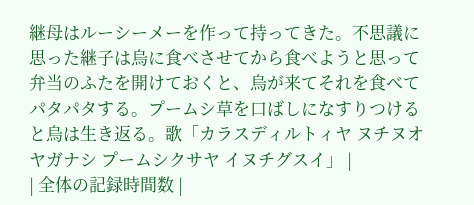継母はルーシーメーを作って持ってきた。不思議に思った継子は烏に食べさせてから食べようと思って弁当のふたを開けておくと、烏が来てそれを食べてパタパタする。プームシ草を口ばしになすりつけると烏は生き返る。歌「カラスディルトィヤ ヌチヌオヤガナシ プームシクサヤ イヌチグスイ」 |
| 全体の記録時間数 |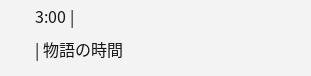3:00 |
| 物語の時間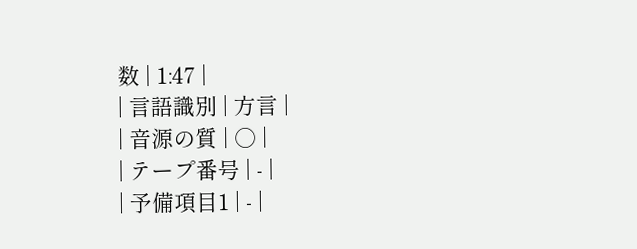数 | 1:47 |
| 言語識別 | 方言 |
| 音源の質 | ○ |
| テープ番号 | - |
| 予備項目1 | - |